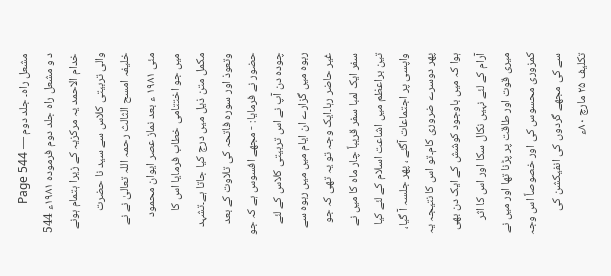مشعل راہ۔ جلد دوم — Page 544
د و مشعل راه جلد دوم فرموده ۱۹۸۱ء 544 خدام الاحمد یہ مرکزیہ کے زیرا ہتمام ہونے والی تربیتی کلاس سے سید نا حضرت خلیفہ امسح الثالث رحمہ اللہ تعالیٰ نے نے مئی ۱۹۸۱ ء بعد نماز عصر ایوان محمود میں جو اختتامی خطاب فرمایا اس کا مکمل متن ذیل میں درج کیا جاتا ہے۔تشہد وتعوذ اور سورہ فاتحہ کی تلاوت کے بعد حضور نے فرمایا: - مجھے افسوس ہے کہ جو چودہ دن آپ نے اس تربیتی کلاس کے لئے ربوہ میں گزارے ان ایام میں میں ربوہ سے غیر حاضر رہا۔ایک وجہ تو یہ تھی کہ جو سفر ایک لمبا سفر قریباً چار ماہ کا میں نے تین براعظم میں اشاعت اسلام کے لئے کیا واپسی پر اجتماعات آگئے ، پھر جلسہ آ گیا، پھر دوسرے ضروری کام۔تو اس کا نتیجہ یہ ہوا کہ میں باوجود کوشش کے ایک دن بھی آرام کے لئے نہیں نکال سکا اور اس کا اثر میری قوت اور طاقت پر پڑنا تھا اور میں نے کمزوری محسوس کی اور خصوصاً اس وجہ سے کی مجھے گردوں کی انفیکشن کی تکلیف ۲۵ مارچ ۸۰ء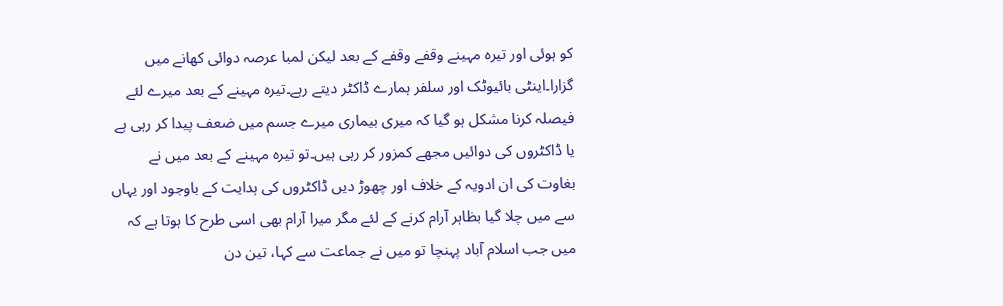کو ہوئی اور تیرہ مہینے وقفے وقفے کے بعد لیکن لمبا عرصہ دوائی کھانے میں گزارا۔اینٹی بائیوٹک اور سلفر ہمارے ڈاکٹر دیتے رہے۔تیرہ مہینے کے بعد میرے لئے فیصلہ کرنا مشکل ہو گیا کہ میری بیماری میرے جسم میں ضعف پیدا کر رہی ہے یا ڈاکٹروں کی دوائیں مجھے کمزور کر رہی ہیں۔تو تیرہ مہینے کے بعد میں نے بغاوت کی ان ادویہ کے خلاف اور چھوڑ دیں ڈاکٹروں کی ہدایت کے باوجود اور یہاں سے میں چلا گیا بظاہر آرام کرنے کے لئے مگر میرا آرام بھی اسی طرح کا ہوتا ہے کہ میں جب اسلام آباد پہنچا تو میں نے جماعت سے کہا، تین دن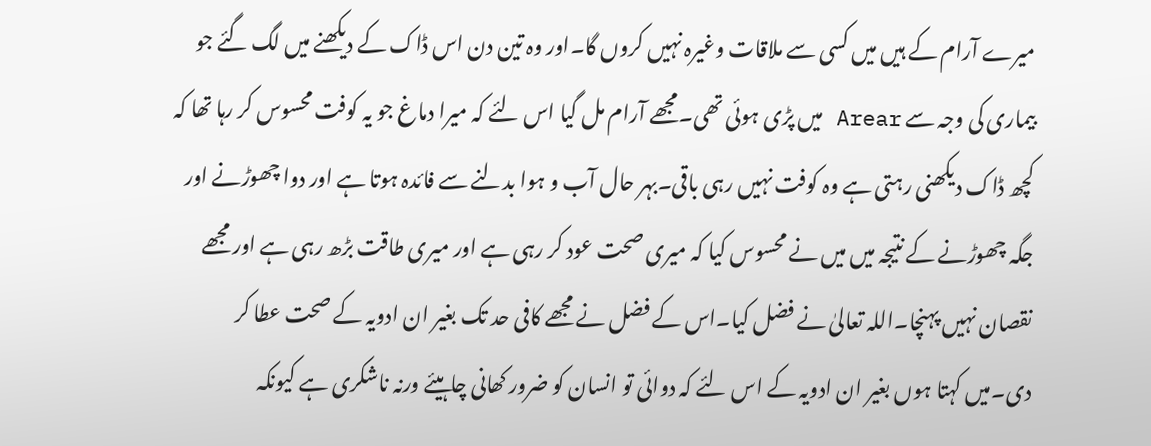میرے آرام کے ہیں میں کسی سے ملاقات وغیرہ نہیں کروں گا۔اور وہ تین دن اس ڈاک کے دیکھنے میں لگ گئے جو بیماری کی وجہ سے Arear میں پڑی ہوئی تھی۔مجھے آرام مل گیا اس لئے کہ میرا دماغ جو یہ کوفت محسوس کر رہا تھا کہ کچھ ڈاک دیکھنی رہتی ہے وہ کوفت نہیں رہی باقی۔بہر حال آب و ہوا بدلنے سے فائدہ ہوتا ہے اور دوا چھوڑنے اور جگہ چھوڑنے کے نتیجہ میں میں نے محسوس کیا کہ میری صحت عود کر رہی ہے اور میری طاقت بڑھ رہی ہے اور مجھے نقصان نہیں پہنچا۔اللہ تعالیٰ نے فضل کیا۔اس کے فضل نے مجھے کافی حد تک بغیر ان ادویہ کے صحت عطا کر دی۔میں کہتا ہوں بغیر ان ادویہ کے اس لئے کہ دوائی تو انسان کو ضرور کھانی چاہیئے ورنہ ناشکری ہے کیونکہ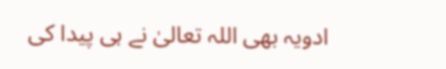ادویہ بھی اللہ تعالیٰ نے ہی پیدا کی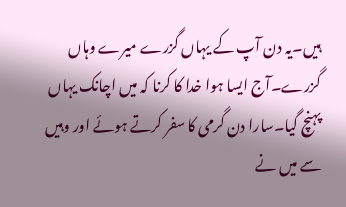ہیں۔یہ دن آپ کے یہاں گزرے میرے وہاں گزرے۔آج ایسا ہوا خدا کا کرنا کہ میں اچانک یہاں پہنچ گیا۔سارا دن گرمی کا سفر کرتے ہوئے اور وہیں سے میں نے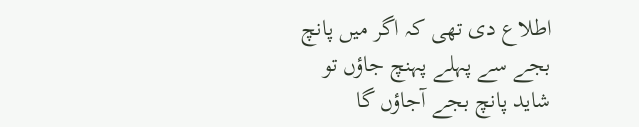اطلاع دی تھی کہ اگر میں پانچ بجے سے پہلے پہنچ جاؤں تو شاید پانچ بجے آجاؤں گا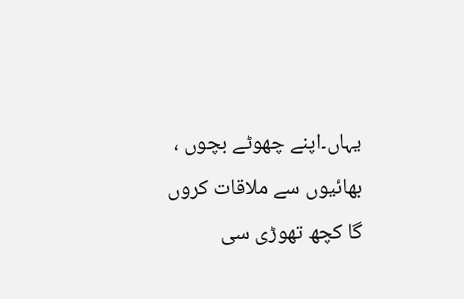یہاں۔اپنے چھوٹے بچوں ، بھائیوں سے ملاقات کروں گا کچھ تھوڑی سی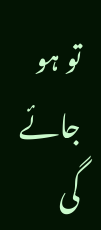تو ہو جائے گی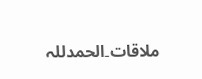ملاقات۔الحمدللہ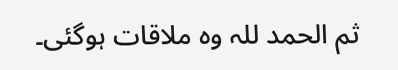ثم الحمد للہ وہ ملاقات ہوگئی۔